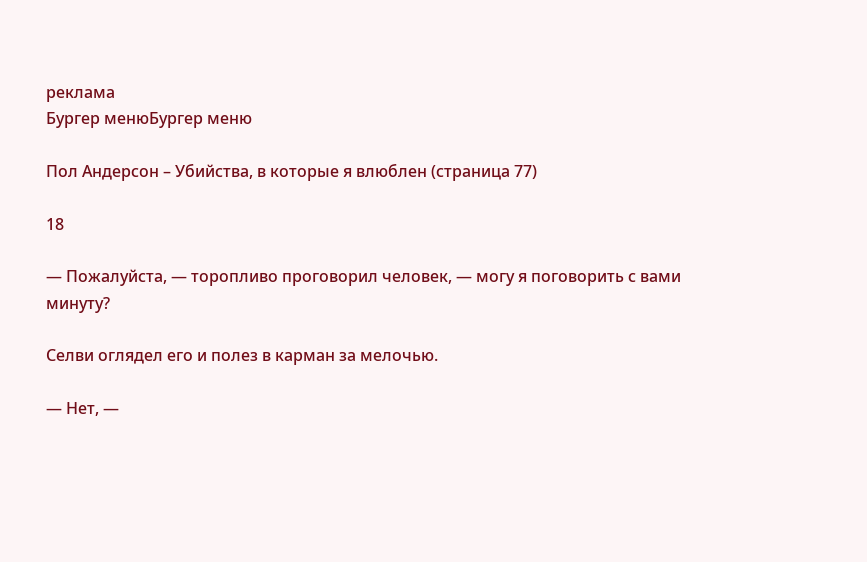реклама
Бургер менюБургер меню

Пол Андерсон – Убийства, в которые я влюблен (страница 77)

18

— Пожалуйста, — торопливо проговорил человек, — могу я поговорить с вами минуту?

Селви оглядел его и полез в карман за мелочью.

— Нет, —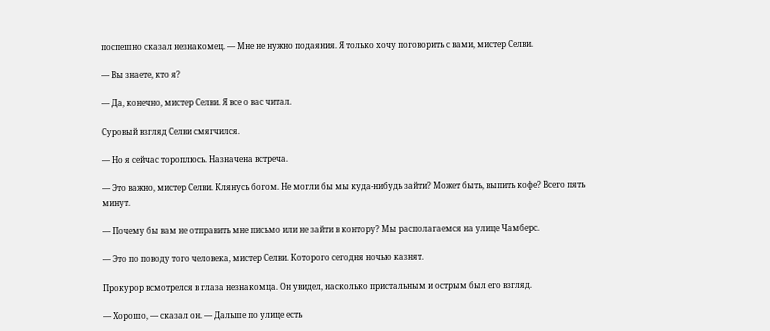поспешно сказал незнакомец. — Мне не нужно подаяния. Я только хочу поговорить с вами, мистер Селви.

— Вы знаете, кто я?

— Да, конечно, мистер Селви. Я все о вас читал.

Суровый взгляд Селви смягчился.

— Но я сейчас тороплюсь. Назначена встреча.

— Это важно, мистер Селви. Клянусь богом. Не могли бы мы куда-нибудь зайти? Может быть, выпить кофе? Всего пять минут.

— Почему бы вам не отправить мне письмо или не зайти в контору? Мы располагаемся на улице Чамберс.

— Это по поводу того человека, мистер Селви. Которого сегодня ночью казнят.

Прокурор всмотрелся в глаза незнакомца. Он увидел, насколько пристальным и острым был его взгляд.

— Хорошо, — сказал он. — Дальше по улице есть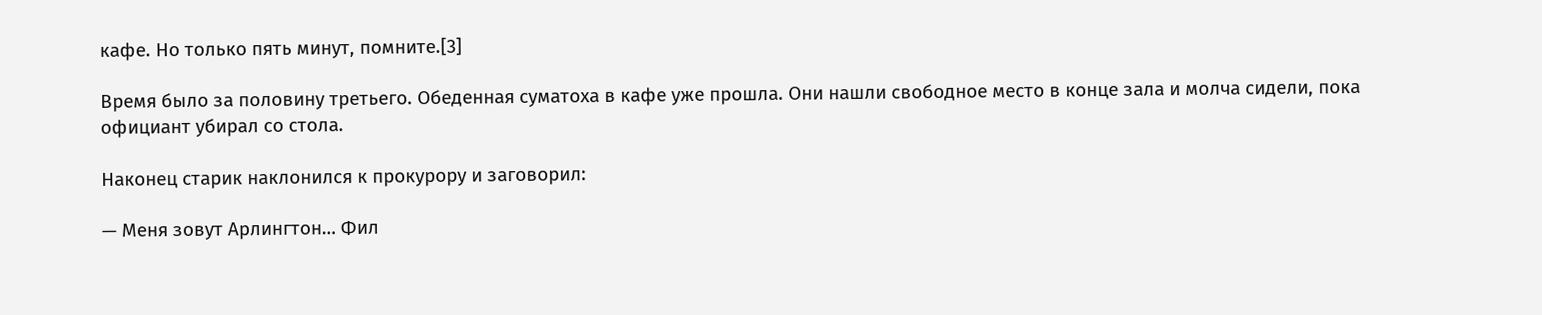кафе. Но только пять минут, помните.[3]

Время было за половину третьего. Обеденная суматоха в кафе уже прошла. Они нашли свободное место в конце зала и молча сидели, пока официант убирал со стола.

Наконец старик наклонился к прокурору и заговорил:

— Меня зовут Арлингтон… Фил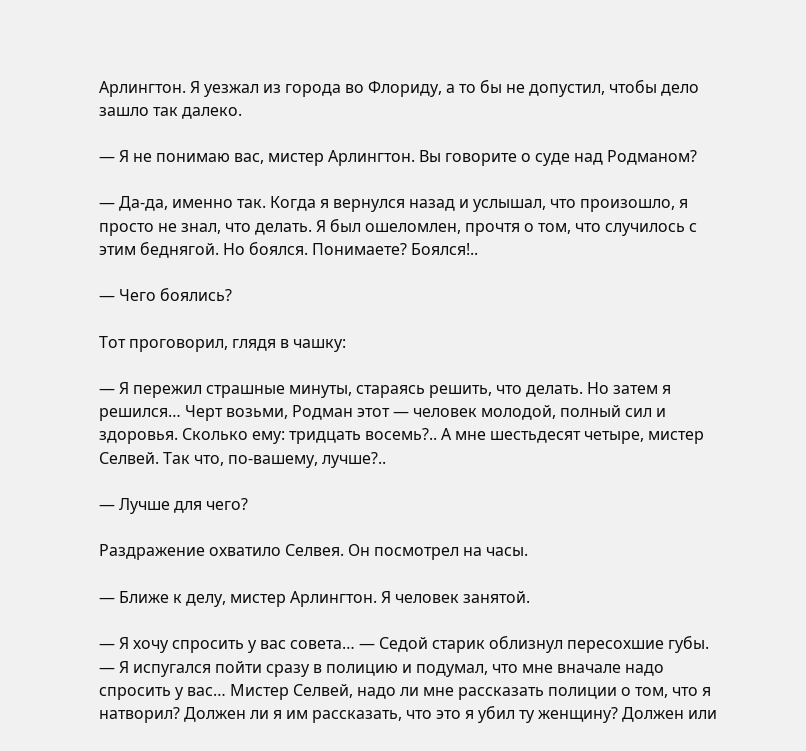Арлингтон. Я уезжал из города во Флориду, а то бы не допустил, чтобы дело зашло так далеко.

— Я не понимаю вас, мистер Арлингтон. Вы говорите о суде над Родманом?

— Да-да, именно так. Когда я вернулся назад и услышал, что произошло, я просто не знал, что делать. Я был ошеломлен, прочтя о том, что случилось с этим беднягой. Но боялся. Понимаете? Боялся!..

— Чего боялись?

Тот проговорил, глядя в чашку:

— Я пережил страшные минуты, стараясь решить, что делать. Но затем я решился… Черт возьми, Родман этот — человек молодой, полный сил и здоровья. Сколько ему: тридцать восемь?.. А мне шестьдесят четыре, мистер Селвей. Так что, по-вашему, лучше?..

— Лучше для чего?

Раздражение охватило Селвея. Он посмотрел на часы.

— Ближе к делу, мистер Арлингтон. Я человек занятой.

— Я хочу спросить у вас совета… — Седой старик облизнул пересохшие губы. — Я испугался пойти сразу в полицию и подумал, что мне вначале надо спросить у вас… Мистер Селвей, надо ли мне рассказать полиции о том, что я натворил? Должен ли я им рассказать, что это я убил ту женщину? Должен или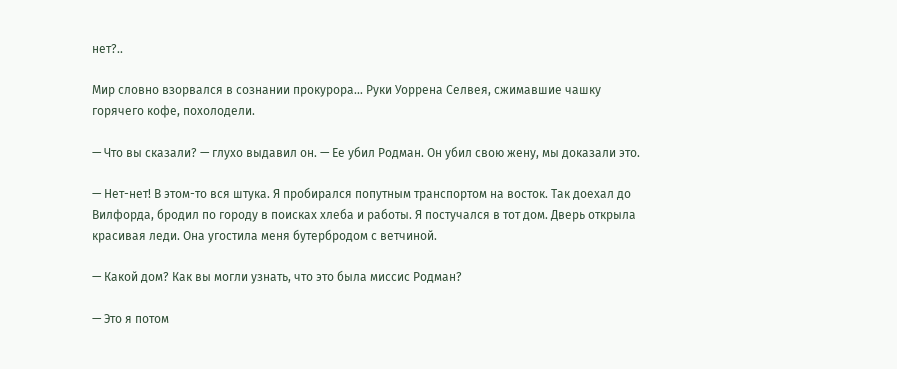нет?..

Мир словно взорвался в сознании прокурора… Руки Уоррена Селвея, сжимавшие чашку горячего кофе, похолодели.

— Что вы сказали? — глухо выдавил он. — Ее убил Родман. Он убил свою жену, мы доказали это.

— Нет-нет! В этом-то вся штука. Я пробирался попутным транспортом на восток. Так доехал до Вилфорда, бродил по городу в поисках хлеба и работы. Я постучался в тот дом. Дверь открыла красивая леди. Она угостила меня бутербродом с ветчиной.

— Какой дом? Как вы могли узнать, что это была миссис Родман?

— Это я потом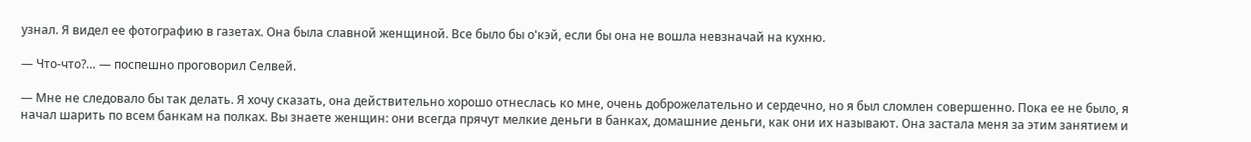узнал. Я видел ее фотографию в газетах. Она была славной женщиной. Все было бы о'кэй, если бы она не вошла невзначай на кухню.

— Что-что?… — поспешно проговорил Селвей.

— Мне не следовало бы так делать. Я хочу сказать, она действительно хорошо отнеслась ко мне, очень доброжелательно и сердечно, но я был сломлен совершенно. Пока ее не было, я начал шарить по всем банкам на полках. Вы знаете женщин: они всегда прячут мелкие деньги в банках, домашние деньги, как они их называют. Она застала меня за этим занятием и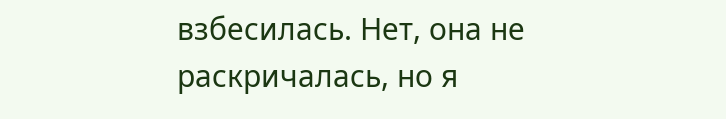взбесилась. Нет, она не раскричалась, но я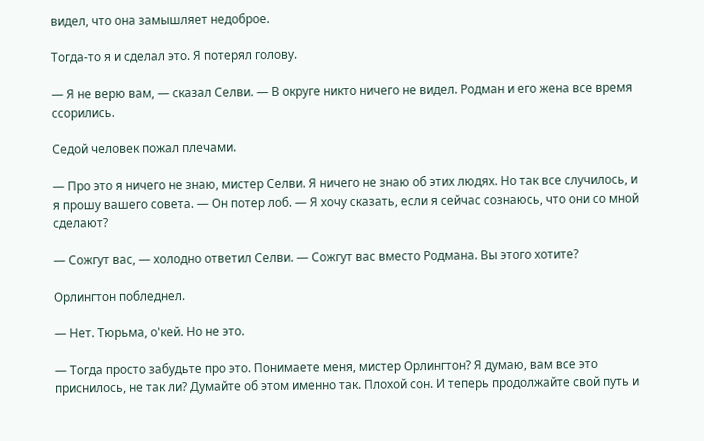видел, что она замышляет недоброе.

Тогда-то я и сделал это. Я потерял голову.

— Я не верю вам, — сказал Селви. — В округе никто ничего не видел. Родман и его жена все время ссорились.

Седой человек пожал плечами.

— Про это я ничего не знаю, мистер Селви. Я ничего не знаю об этих людях. Но так все случилось, и я прошу вашего совета. — Он потер лоб. — Я хочу сказать, если я сейчас сознаюсь, что они со мной сделают?

— Сожгут вас, — холодно ответил Селви. — Сожгут вас вместо Родмана. Вы этого хотите?

Орлингтон побледнел.

— Нет. Тюрьма, о'кей. Но не это.

— Тогда просто забудьте про это. Понимаете меня, мистер Орлингтон? Я думаю, вам все это приснилось, не так ли? Думайте об этом именно так. Плохой сон. И теперь продолжайте свой путь и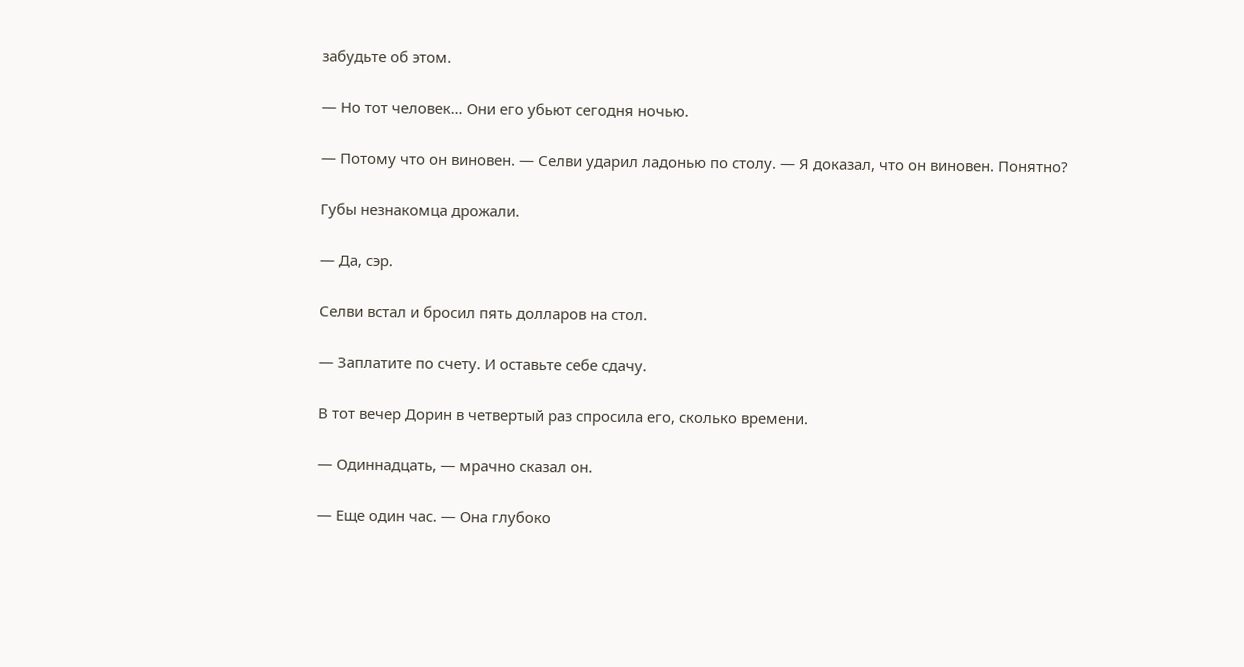забудьте об этом.

— Но тот человек… Они его убьют сегодня ночью.

— Потому что он виновен. — Селви ударил ладонью по столу. — Я доказал, что он виновен. Понятно?

Губы незнакомца дрожали.

— Да, сэр.

Селви встал и бросил пять долларов на стол.

— Заплатите по счету. И оставьте себе сдачу.

В тот вечер Дорин в четвертый раз спросила его, сколько времени.

— Одиннадцать, — мрачно сказал он.

— Еще один час. — Она глубоко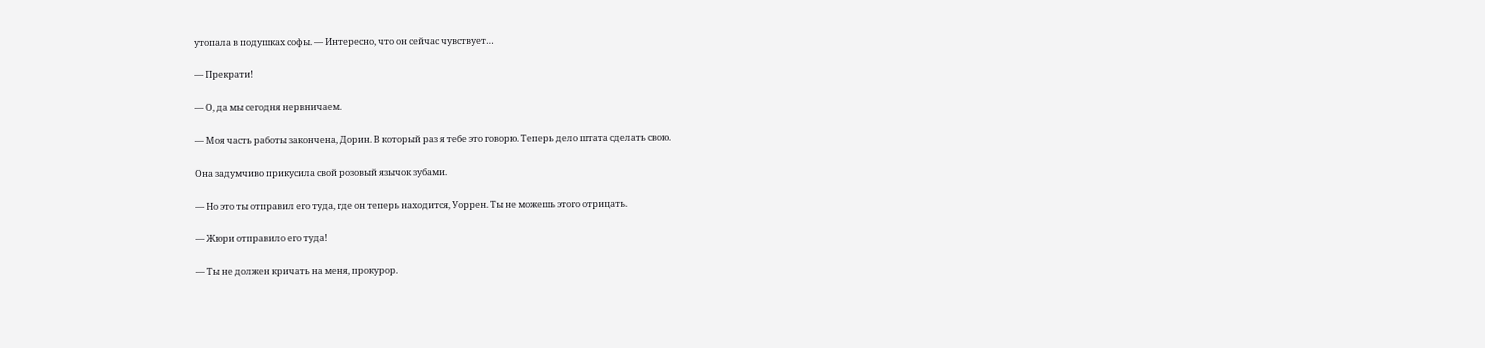утопала в подушках софы. — Интересно, что он сейчас чувствует…

— Прекрати!

— О, да мы сегодня нервничаем.

— Моя часть работы закончена, Дорин. В который раз я тебе это говорю. Теперь дело штата сделать свою.

Она задумчиво прикусила свой розовый язычок зубами.

— Но это ты отправил его туда, где он теперь находится, Уоррен. Ты не можешь этого отрицать.

— Жюри отправило его туда!

— Ты не должен кричать на меня, прокурор.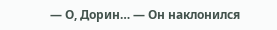— О, Дорин… — Он наклонился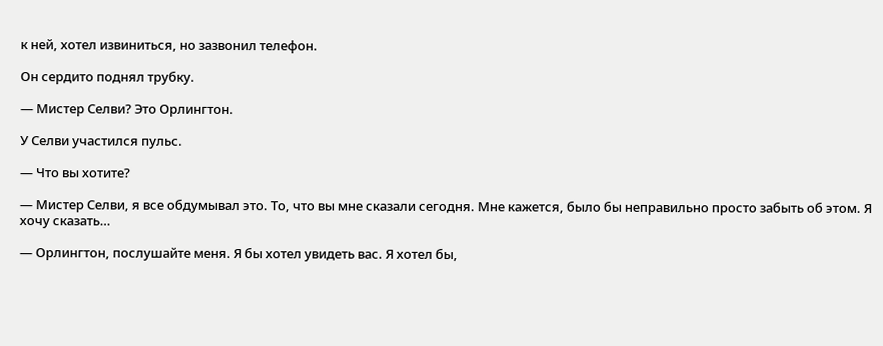к ней, хотел извиниться, но зазвонил телефон.

Он сердито поднял трубку.

— Мистер Селви? Это Орлингтон.

У Селви участился пульс.

— Что вы хотите?

— Мистер Селви, я все обдумывал это. То, что вы мне сказали сегодня. Мне кажется, было бы неправильно просто забыть об этом. Я хочу сказать…

— Орлингтон, послушайте меня. Я бы хотел увидеть вас. Я хотел бы,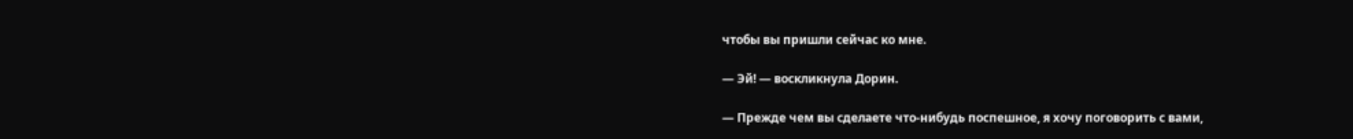чтобы вы пришли сейчас ко мне.

— Эй! — воскликнула Дорин.

— Прежде чем вы сделаете что-нибудь поспешное, я хочу поговорить с вами,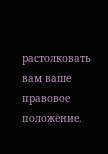растолковать вам ваше правовое положение.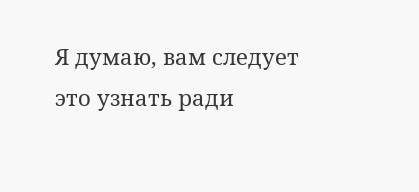Я думаю, вам следует это узнать ради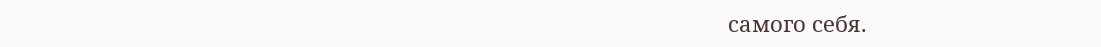самого себя.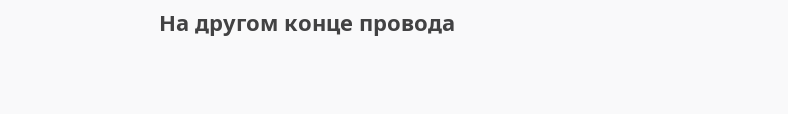На другом конце провода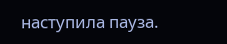наступила пауза.